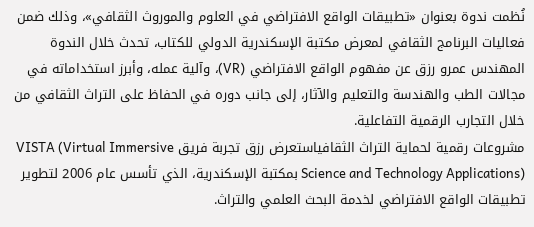نُظمت ندوة بعنوان «تطبيقات الواقع الافتراضي في العلوم والموروث الثقافي»، وذلك ضمن فعاليات البرنامج الثقافي لمعرض مكتبة الإسكندرية الدولي للكتاب، تحدث خلال الندوة المهندس عمرو رزق عن مفهوم الواقع الافتراضي (VR)، وآلية عمله، وأبرز استخداماته في مجالات الطب والهندسة والتعليم والآثار، إلى جانب دوره في الحفاظ على التراث الثقافي من خلال التجارب الرقمية التفاعلية.
مشروعات رقمية لحماية التراث الثقافياستعرض رزق تجربة فريق VISTA (Virtual Immersive Science and Technology Applications) بمكتبة الإسكندرية، الذي تأسس عام 2006 لتطوير تطبيقات الواقع الافتراضي لخدمة البحث العلمي والتراث.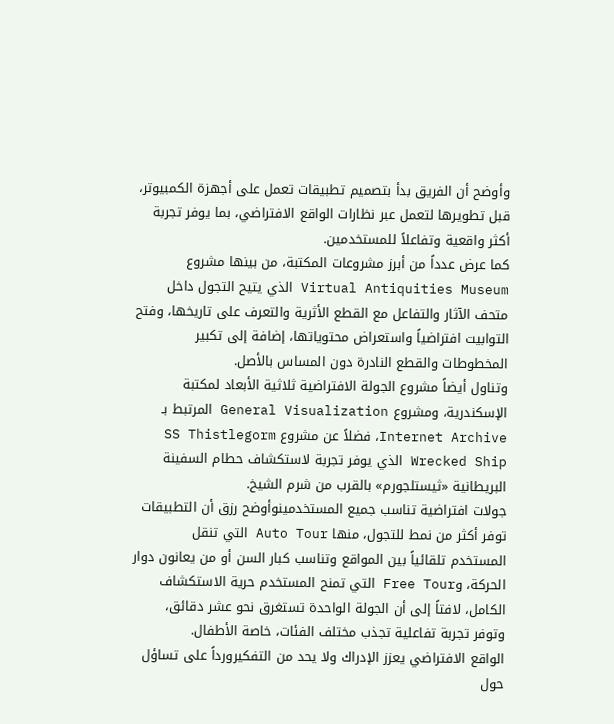وأوضح أن الفريق بدأ بتصميم تطبيقات تعمل على أجهزة الكمبيوتر، قبل تطويرها لتعمل عبر نظارات الواقع الافتراضي، بما يوفر تجربة أكثر واقعية وتفاعلاً للمستخدمين.
كما عرض عدداً من أبرز مشروعات المكتبة، من بينها مشروع Virtual Antiquities Museum الذي يتيح التجول داخل متحف الآثار والتفاعل مع القطع الأثرية والتعرف على تاريخها، وفتح التوابيت افتراضياً واستعراض محتوياتها، إضافة إلى تكبير المخطوطات والقطع النادرة دون المساس بالأصل.
وتناول أيضاً مشروع الجولة الافتراضية ثلاثية الأبعاد لمكتبة الإسكندرية، ومشروع General Visualization المرتبط بـ Internet Archive، فضلاً عن مشروع SS Thistlegorm Wrecked Ship الذي يوفر تجربة لاستكشاف حطام السفينة البريطانية «ثيستلجورم» بالقرب من شرم الشيخ.
جولات افتراضية تناسب جميع المستخدمينوأوضح رزق أن التطبيقات توفر أكثر من نمط للتجول، منها Auto Tour التي تنقل المستخدم تلقائياً بين المواقع وتناسب كبار السن أو من يعانون دوار الحركة، وFree Tour التي تمنح المستخدم حرية الاستكشاف الكامل، لافتاً إلى أن الجولة الواحدة تستغرق نحو عشر دقائق، وتوفر تجربة تفاعلية تجذب مختلف الفئات، خاصة الأطفال.
الواقع الافتراضي يعزز الإدراك ولا يحد من التفكيرورداً على تساؤل حول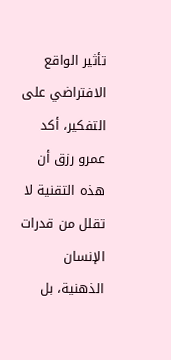تأثير الواقع الافتراضي على التفكير، أكد عمرو رزق أن هذه التقنية لا تقلل من قدرات الإنسان الذهنية، بل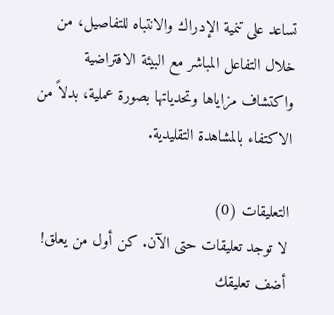تساعد على تنمية الإدراك والانتباه للتفاصيل، من خلال التفاعل المباشر مع البيئة الافتراضية واكتشاف مزاياها وتحدياتها بصورة عملية، بدلاً من الاكتفاء بالمشاهدة التقليدية.

التعليقات (0)
لا توجد تعليقات حتى الآن. كن أول من يعلق!
أضف تعليقك